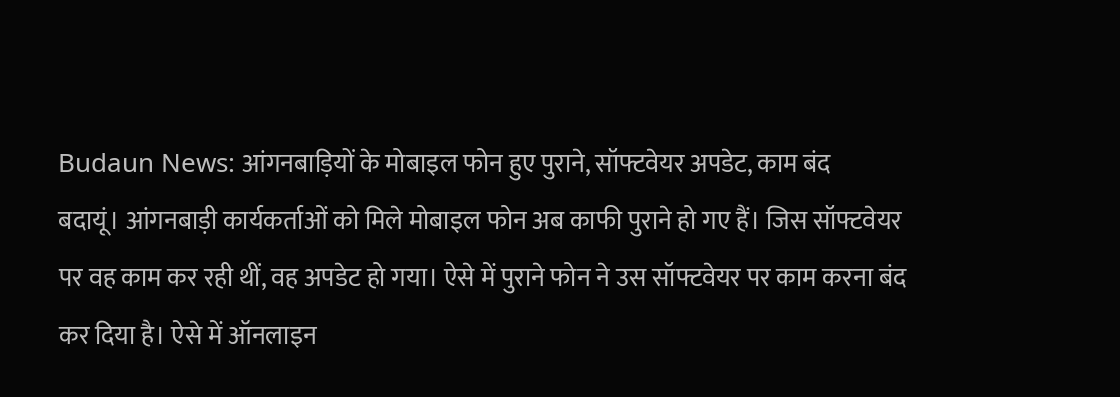Budaun News: आंगनबाड़ियों के मोबाइल फोन हुए पुराने, सॉफ्टवेयर अपडेट, काम बंद
बदायूं। आंगनबाड़ी कार्यकर्ताओं को मिले मोबाइल फोन अब काफी पुराने हो गए हैं। जिस सॉफ्टवेयर पर वह काम कर रही थीं, वह अपडेट हो गया। ऐसे में पुराने फोन ने उस सॉफ्टवेयर पर काम करना बंद कर दिया है। ऐसे में ऑनलाइन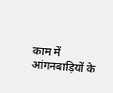काम में आंगनबाड़ियों के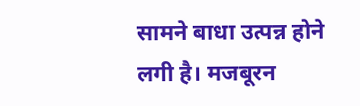सामने बाधा उत्पन्न होने लगी है। मजबूरन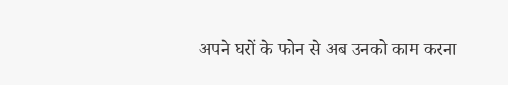अपने घरों के फोन से अब उनको काम करना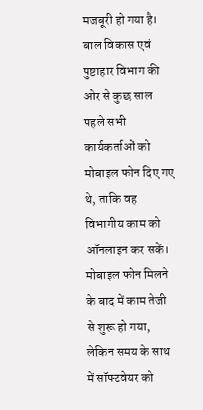मजबूरी हो गया है।
बाल विकास एवं पुष्टाहार विभाग की ओर से कुछ साल पहले सभी कार्यकर्ताओं को मोबाइल फोन दिए गए थे, ताकि वह विभागीय काम को ऑनलाइन कर सकें। मोबाइल फोन मिलने के बाद में काम तेजी से शुरू हो गया, लेकिन समय के साथ में सॉफ्टवेयर को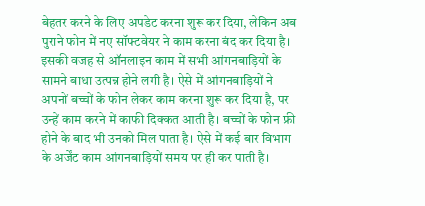बेहतर करने के लिए अपडेट करना शुरू कर दिया, लेकिन अब पुराने फोन में नए सॉफ्टवेयर ने काम करना बंद कर दिया है।
इसकी वजह से ऑनलाइन काम में सभी आंगनबाड़ियों के सामने बाधा उत्पन्न होने लगी है। ऐसे में आंगनबाड़ियों ने अपनों बच्चों के फोन लेकर काम करना शुरू कर दिया है, पर उन्हें काम करने में काफी दिक्कत आती है। बच्चों के फोन फ्री होने के बाद भी उनको मिल पाता है। ऐसे में कई बार विभाग के अर्जेंट काम आंगनबाड़ियों समय पर ही कर पाती है।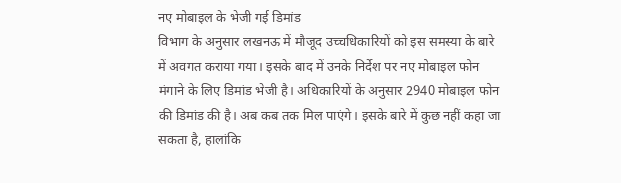नए मोबाइल के भेजी गई डिमांड
विभाग के अनुसार लखनऊ में मौजूद उच्चधिकारियों को इस समस्या के बारे में अवगत कराया गया। इसके बाद में उनके निर्देश पर नए मोबाइल फोन मंगाने के लिए डिमांड भेजी है। अधिकारियों के अनुसार 2940 मोबाइल फोन की डिमांड की है। अब कब तक मिल पाएंगे। इसके बारे में कुछ नहीं कहा जा सकता है, हालांकि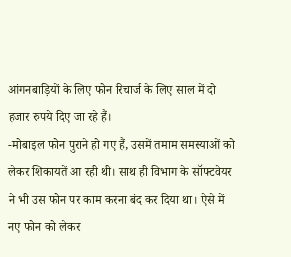आंगनबाड़ियों के लिए फोन रिचार्ज के लिए साल में दो हजार रुपये दिए जा रहे हैं।
-मोबाइल फोन पुराने हो गए हैं, उसमें तमाम समस्याओं को लेकर शिकायतें आ रही थी। साथ ही विभाग के सॉफ्टवेयर ने भी उस फोन पर काम करना बंद कर दिया था। ऐसे में नए फोन को लेकर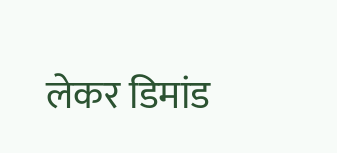लेकर डिमांड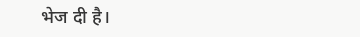भेज दी है।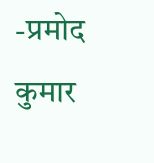-प्रमोद कुमार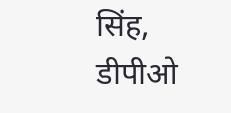सिंह, डीपीओ